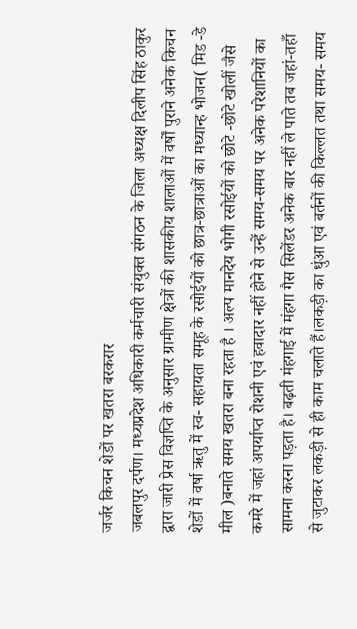जर्जर किचन शेडों पर खतरा बरकरार
जबलपुर दर्पण। मध्यप्रदेश अधिकारी कर्मचारी संयुक्त संगठन के जिला अध्यक्ष दिलीप सिंह ठाकुर द्वारा जारी प्रेस विज्ञप्ति के अनुसार ग्रामीण क्षेत्रों की शासकीय शालाओं में वर्षों पुराने अनेक किचन शेडों में वर्षा ऋतु में स्व- सहायता समूह के रसोईयों को छात्र-छात्राओं का मध्यान्ह भोजन( मिड -डे मील )बनाते समय खतरा बना रहता है । अल्प मानदेय भोगी रसोईयों को छोटे -छोटे खोलीं जैसे कमरे में जहां अपर्याप्त रोशनी एवं हवादार नहीं होने से उन्हें समय-समय पर अनेक परेशानियों का सामना करना पड़ता है। बढ़ती मंहगाई में मंहगा गैस सिलेंडर अनेक बार नहीं ले पाते तब जहां-तहाँ से जुटाकर लकड़ी से ही काम चलाते हैं।लकड़ी का धुंआ एवं बर्तनों की किल्लत तथा समय- समय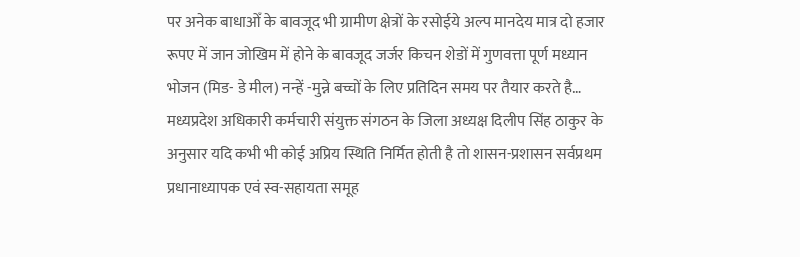पर अनेक बाधाओँ के बावजूद भी ग्रामीण क्षेत्रों के रसोईये अल्प मानदेय मात्र दो हजार रूपए में जान जोखिम में होने के बावजूद जर्जर किचन शेडों में गुणवत्ता पूर्ण मध्यान भोजन (मिड- डे मील) नन्हें -मुन्ने बच्चों के लिए प्रतिदिन समय पर तैयार करते है…
मध्यप्रदेश अधिकारी कर्मचारी संयुक्त संगठन के जिला अध्यक्ष दिलीप सिंह ठाकुर के अनुसार यदि कभी भी कोई अप्रिय स्थिति निर्मित होती है तो शासन-प्रशासन सर्वप्रथम प्रधानाध्यापक एवं स्व-सहायता समूह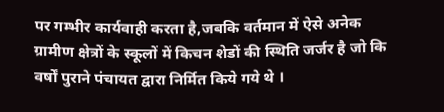पर गम्भीर कार्यवाही करता है,जबकि वर्तमान में ऐसे अनेक ग्रामीण क्षेत्रों के स्कूलों में किचन शेडों की स्थिति जर्जर है जो कि वर्षों पुराने पंचायत द्वारा निर्मित किये गये थे ।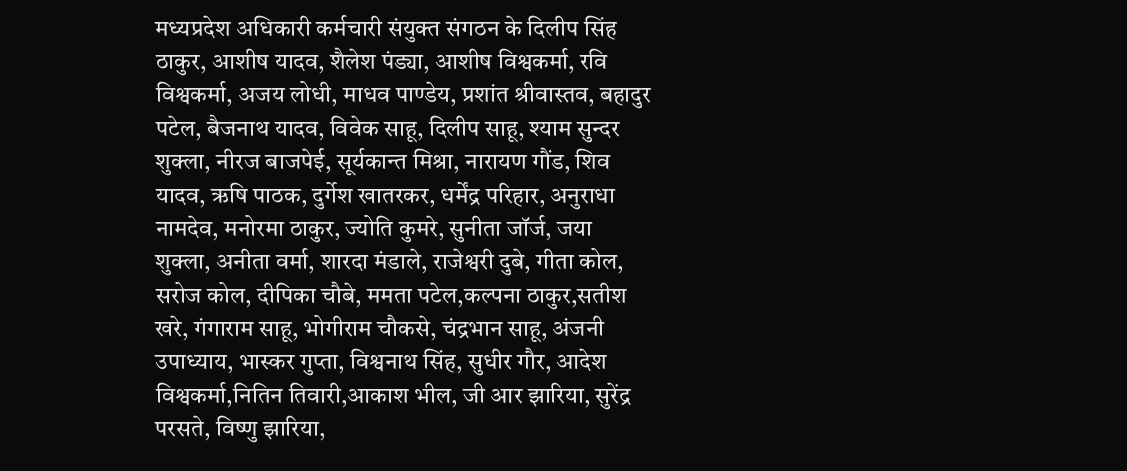मध्यप्रदेश अधिकारी कर्मचारी संयुक्त संगठन के दिलीप सिंह ठाकुर, आशीष यादव, शैलेश पंड्या, आशीष विश्वकर्मा, रवि विश्वकर्मा, अजय लोधी, माधव पाण्डेय, प्रशांत श्रीवास्तव, बहादुर पटेल, बैजनाथ यादव, विवेक साहू, दिलीप साहू, श्याम सुन्दर शुक्ला, नीरज बाजपेई, सूर्यकान्त मिश्रा, नारायण गौंड, शिव यादव, ऋषि पाठक, दुर्गेश खातरकर, धर्मेंद्र परिहार, अनुराधा नामदेव, मनोरमा ठाकुर, ज्योति कुमरे, सुनीता जॉर्ज, जया शुक्ला, अनीता वर्मा, शारदा मंडाले, राजेश्वरी दुबे, गीता कोल, सरोज कोल, दीपिका चौबे, ममता पटेल,कल्पना ठाकुर,सतीश खरे, गंगाराम साहू, भोगीराम चौकसे, चंद्रभान साहू, अंजनी उपाध्याय, भास्कर गुप्ता, विश्वनाथ सिंह, सुधीर गौर, आदेश विश्वकर्मा,नितिन तिवारी,आकाश भील, जी आर झारिया, सुरेंद्र परसते, विष्णु झारिया,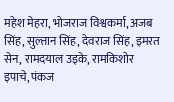महेश मेहरा, भोजराज विश्वकर्मा, अजब सिंह, सुल्तान सिंह, देवराज सिंह, इमरत सेन, रामदयाल उइके, रामकिशोर इपाचे, पंकज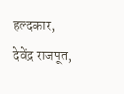हल्दकार, देवेंद्र राजपूत,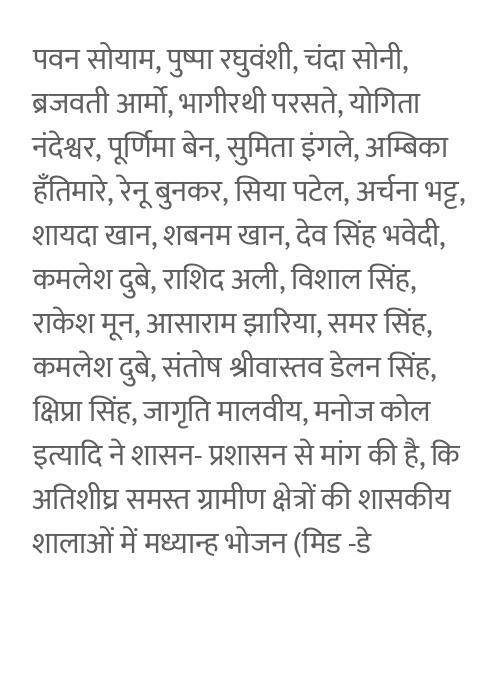पवन सोयाम, पुष्पा रघुवंशी, चंदा सोनी, ब्रजवती आर्मो, भागीरथी परसते, योगिता नंदेश्वर, पूर्णिमा बेन, सुमिता इंगले, अम्बिका हँतिमारे, रेनू बुनकर, सिया पटेल, अर्चना भट्ट, शायदा खान, शबनम खान, देव सिंह भवेदी, कमलेश दुबे, राशिद अली, विशाल सिंह, राकेश मून, आसाराम झारिया, समर सिंह, कमलेश दुबे, संतोष श्रीवास्तव डेलन सिंह, क्षिप्रा सिंह, जागृति मालवीय, मनोज कोल इत्यादि ने शासन- प्रशासन से मांग की है, कि अतिशीघ्र समस्त ग्रामीण क्षेत्रों की शासकीय शालाओं में मध्यान्ह भोजन (मिड -डे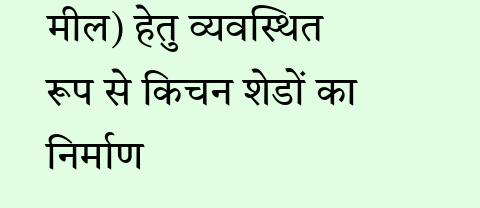मील) हेतु व्यवस्थित रूप से किचन शेडों का निर्माण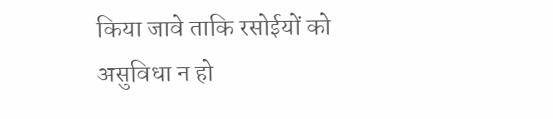किया जावे ताकि रसोईयों को असुविधा न हो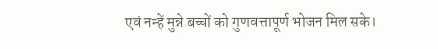एवं नन्हें मुन्ने बच्चों को गुणवत्तापूर्ण भोजन मिल सके।